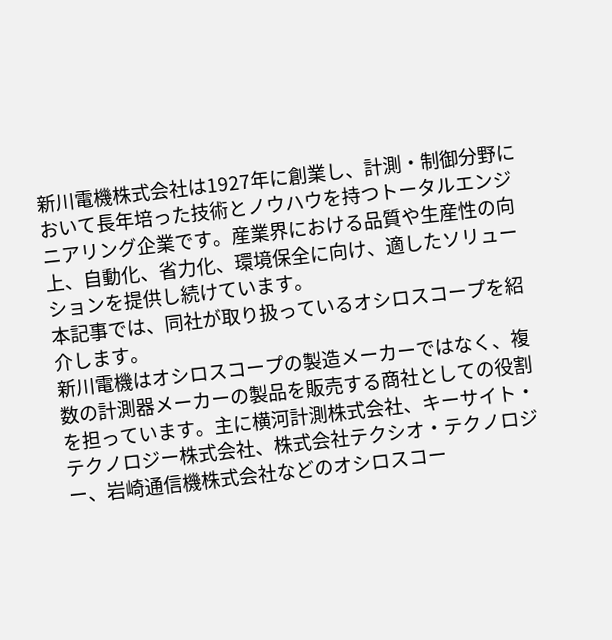新川電機株式会社は1927年に創業し、計測・制御分野において長年培った技術とノウハウを持つトータルエンジニアリング企業です。産業界における品質や生産性の向上、自動化、省力化、環境保全に向け、適したソリューションを提供し続けています。
本記事では、同社が取り扱っているオシロスコープを紹介します。
新川電機はオシロスコープの製造メーカーではなく、複数の計測器メーカーの製品を販売する商社としての役割を担っています。主に横河計測株式会社、キーサイト・テクノロジー株式会社、株式会社テクシオ・テクノロジー、岩崎通信機株式会社などのオシロスコー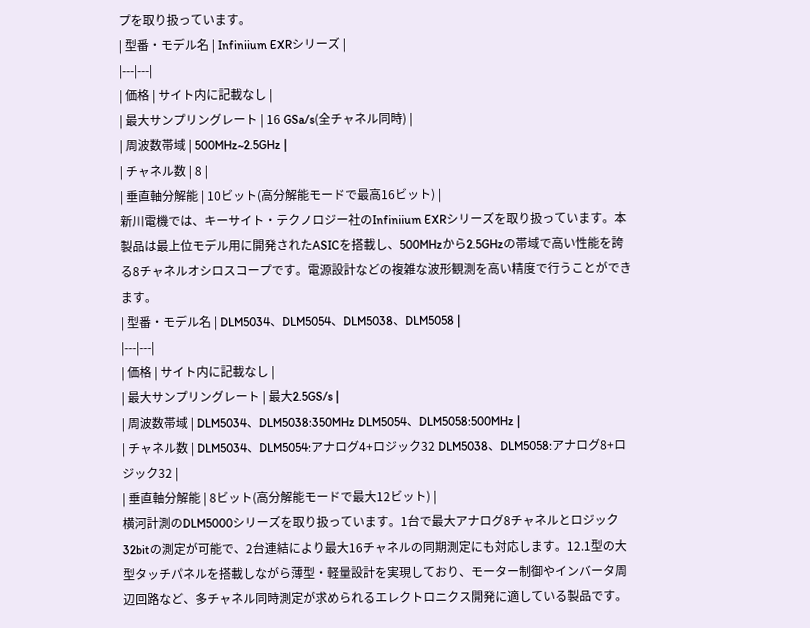プを取り扱っています。
| 型番・モデル名 | Infiniium EXRシリーズ |
|---|---|
| 価格 | サイト内に記載なし |
| 最大サンプリングレート | 16 GSa/s(全チャネル同時) |
| 周波数帯域 | 500MHz~2.5GHz |
| チャネル数 | 8 |
| 垂直軸分解能 | 10ビット(高分解能モードで最高16ビット) |
新川電機では、キーサイト・テクノロジー社のInfiniium EXRシリーズを取り扱っています。本製品は最上位モデル用に開発されたASICを搭載し、500MHzから2.5GHzの帯域で高い性能を誇る8チャネルオシロスコープです。電源設計などの複雑な波形観測を高い精度で行うことができます。
| 型番・モデル名 | DLM5034、DLM5054、DLM5038、DLM5058 |
|---|---|
| 価格 | サイト内に記載なし |
| 最大サンプリングレート | 最大2.5GS/s |
| 周波数帯域 | DLM5034、DLM5038:350MHz DLM5054、DLM5058:500MHz |
| チャネル数 | DLM5034、DLM5054:アナログ4+ロジック32 DLM5038、DLM5058:アナログ8+ロジック32 |
| 垂直軸分解能 | 8ビット(高分解能モードで最大12ビット) |
横河計測のDLM5000シリーズを取り扱っています。1台で最大アナログ8チャネルとロジック32bitの測定が可能で、2台連結により最大16チャネルの同期測定にも対応します。12.1型の大型タッチパネルを搭載しながら薄型・軽量設計を実現しており、モーター制御やインバータ周辺回路など、多チャネル同時測定が求められるエレクトロニクス開発に適している製品です。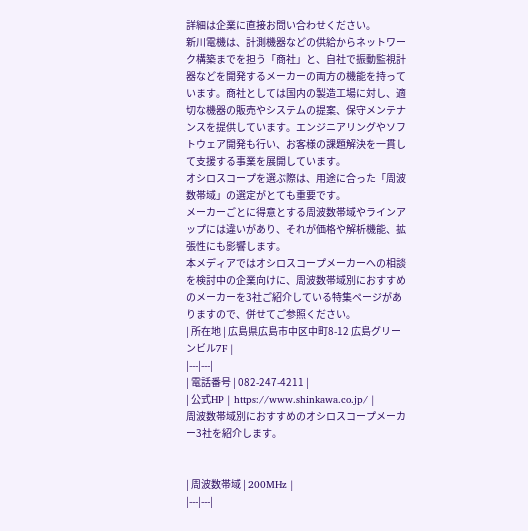詳細は企業に直接お問い合わせください。
新川電機は、計測機器などの供給からネットワーク構築までを担う「商社」と、自社で振動監視計器などを開発するメーカーの両方の機能を持っています。商社としては国内の製造工場に対し、適切な機器の販売やシステムの提案、保守メンテナンスを提供しています。エンジニアリングやソフトウェア開発も行い、お客様の課題解決を一貫して支援する事業を展開しています。
オシロスコープを選ぶ際は、用途に合った「周波数帯域」の選定がとても重要です。
メーカーごとに得意とする周波数帯域やラインアップには違いがあり、それが価格や解析機能、拡張性にも影響します。
本メディアではオシロスコープメーカーへの相談を検討中の企業向けに、周波数帯域別におすすめのメーカーを3社ご紹介している特集ページがありますので、併せてご参照ください。
| 所在地 | 広島県広島市中区中町8-12 広島グリーンビル7F |
|---|---|
| 電話番号 | 082-247-4211 |
| 公式HP | https://www.shinkawa.co.jp/ |
周波数帯域別におすすめのオシロスコープメーカー3社を紹介します。


| 周波数帯域 | 200MHz |
|---|---|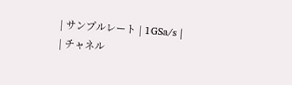| サンプルレート | 1GSa/s |
| チャネル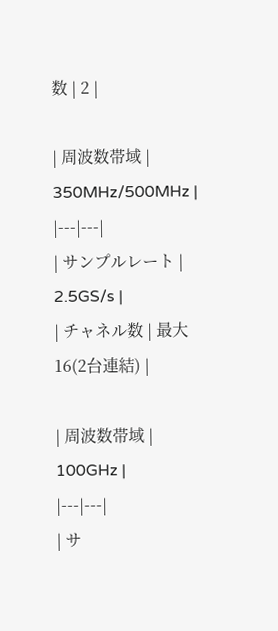数 | 2 |

| 周波数帯域 | 350MHz/500MHz |
|---|---|
| サンプルレート | 2.5GS/s |
| チャネル数 | 最大16(2台連結) |

| 周波数帯域 | 100GHz |
|---|---|
| サ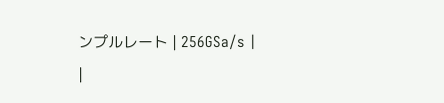ンプルレート | 256GSa/s |
|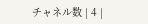チャネル数 | 4 |